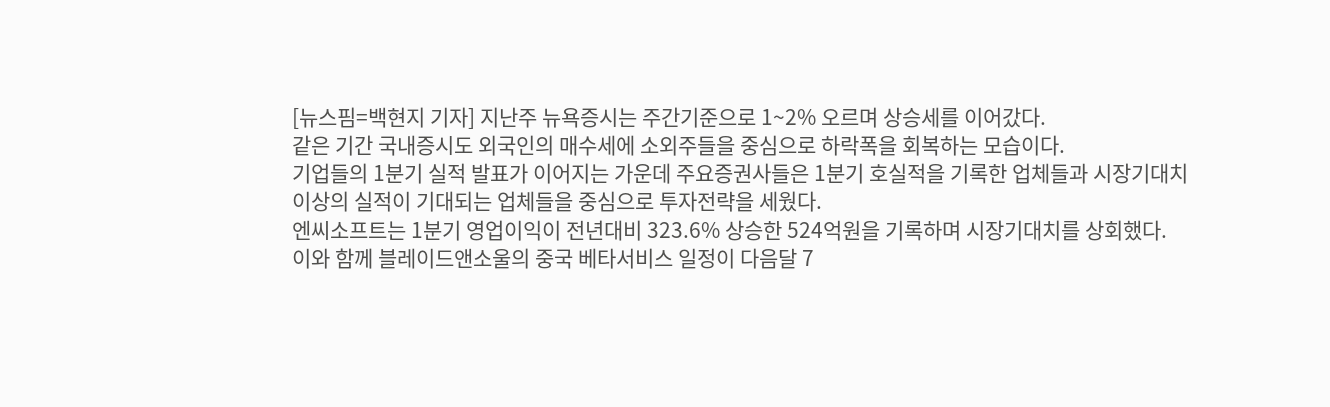[뉴스핌=백현지 기자] 지난주 뉴욕증시는 주간기준으로 1~2% 오르며 상승세를 이어갔다.
같은 기간 국내증시도 외국인의 매수세에 소외주들을 중심으로 하락폭을 회복하는 모습이다.
기업들의 1분기 실적 발표가 이어지는 가운데 주요증권사들은 1분기 호실적을 기록한 업체들과 시장기대치 이상의 실적이 기대되는 업체들을 중심으로 투자전략을 세웠다.
엔씨소프트는 1분기 영업이익이 전년대비 323.6% 상승한 524억원을 기록하며 시장기대치를 상회했다.
이와 함께 블레이드앤소울의 중국 베타서비스 일정이 다음달 7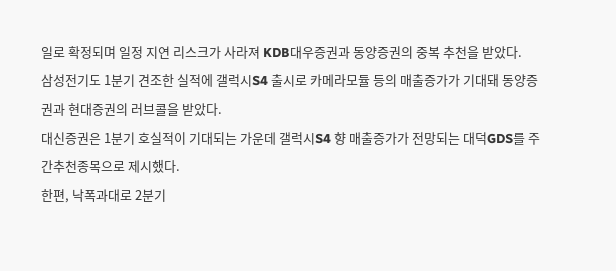일로 확정되며 일정 지연 리스크가 사라져 KDB대우증권과 동양증권의 중복 추천을 받았다.
삼성전기도 1분기 견조한 실적에 갤럭시S4 출시로 카메라모듈 등의 매출증가가 기대돼 동양증권과 현대증권의 러브콜을 받았다.
대신증권은 1분기 호실적이 기대되는 가운데 갤럭시S4 향 매출증가가 전망되는 대덕GDS를 주간추천종목으로 제시했다.
한편, 낙폭과대로 2분기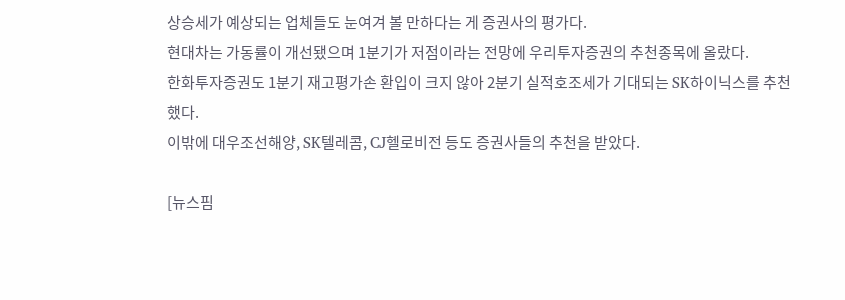상승세가 예상되는 업체들도 눈여겨 볼 만하다는 게 증권사의 평가다.
현대차는 가동률이 개선됐으며 1분기가 저점이라는 전망에 우리투자증권의 추천종목에 올랐다.
한화투자증권도 1분기 재고평가손 환입이 크지 않아 2분기 실적호조세가 기대되는 SK하이닉스를 추천했다.
이밖에 대우조선해양, SK텔레콤, CJ헬로비전 등도 증권사들의 추천을 받았다.

[뉴스핌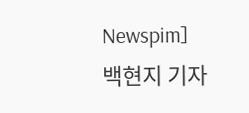Newspim] 백현지 기자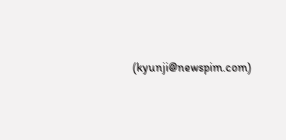(kyunji@newspim.com)